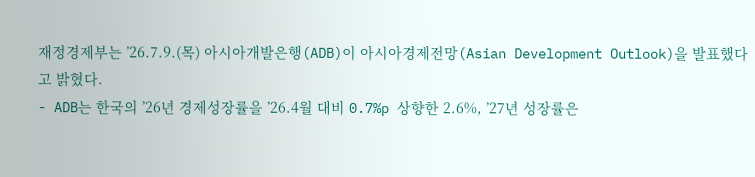재정경제부는 ’26.7.9.(목) 아시아개발은행(ADB)이 아시아경제전망(Asian Development Outlook)을 발표했다고 밝혔다.
- ADB는 한국의 ’26년 경제성장률을 ’26.4월 대비 0.7%p 상향한 2.6%, ’27년 성장률은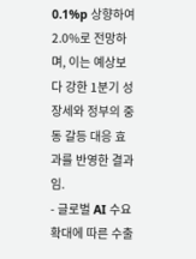0.1%p 상향하여 2.0%로 전망하며, 이는 예상보다 강한 1분기 성장세와 정부의 중동 갈등 대응 효과를 반영한 결과임.
- 글로벌 AI 수요 확대에 따른 수출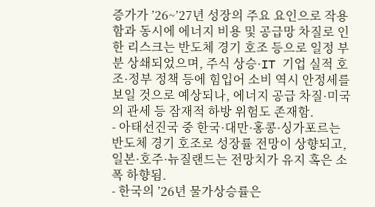증가가 ’26~’27년 성장의 주요 요인으로 작용함과 동시에 에너지 비용 및 공급망 차질로 인한 리스크는 반도체 경기 호조 등으로 일정 부분 상쇄되었으며, 주식 상승·IT 기업 실적 호조·정부 정책 등에 힘입어 소비 역시 안정세를 보일 것으로 예상되나, 에너지 공급 차질·미국의 관세 등 잠재적 하방 위험도 존재함.
- 아태선진국 중 한국·대만·홍콩·싱가포르는 반도체 경기 호조로 성장률 전망이 상향되고, 일본·호주·뉴질랜드는 전망치가 유지 혹은 소폭 하향됨.
- 한국의 ’26년 물가상승률은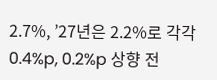2.7%, ’27년은 2.2%로 각각 0.4%p, 0.2%p 상향 전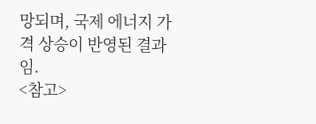망되며, 국제 에너지 가격 상승이 반영된 결과임.
<참고>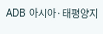ADB 아시아·태평양지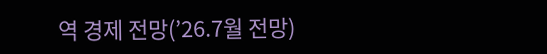역 경제 전망(’26.7월 전망)